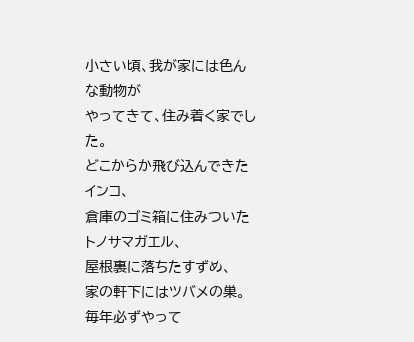小さい頃、我が家には色んな動物が
やってきて、住み着く家でした。
どこからか飛び込んできたインコ、
倉庫のゴミ箱に住みついたトノサマガエル、
屋根裏に落ちたすずめ、
家の軒下にはツバメの巣。
毎年必ずやって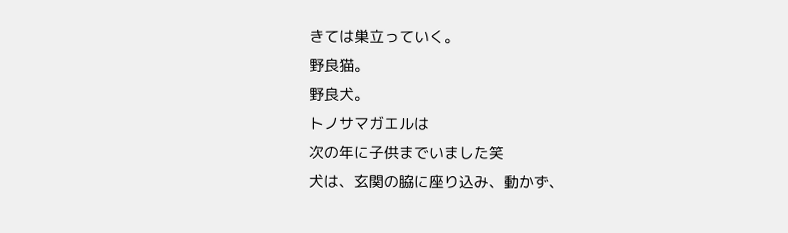きては巣立っていく。
野良猫。
野良犬。
トノサマガエルは
次の年に子供までいました笑
犬は、玄関の脇に座り込み、動かず、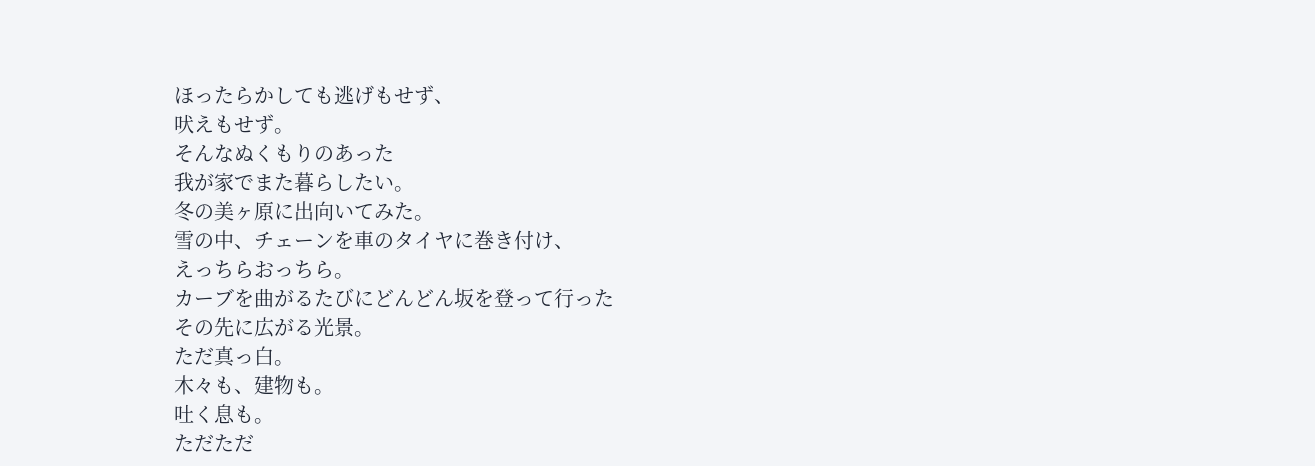ほったらかしても逃げもせず、
吠えもせず。
そんなぬくもりのあった
我が家でまた暮らしたい。
冬の美ヶ原に出向いてみた。
雪の中、チェーンを車のタイヤに巻き付け、
えっちらおっちら。
カーブを曲がるたびにどんどん坂を登って行った
その先に広がる光景。
ただ真っ白。
木々も、建物も。
吐く息も。
ただただ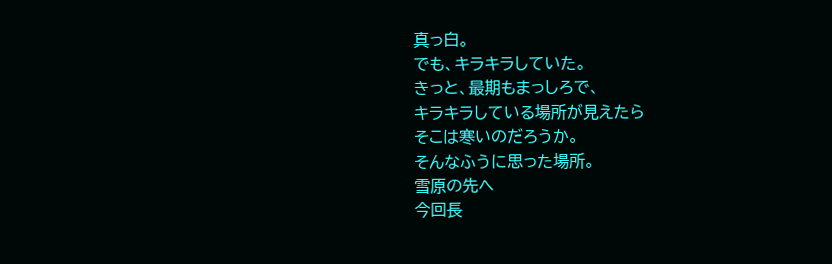真っ白。
でも、キラキラしていた。
きっと、最期もまっしろで、
キラキラしている場所が見えたら
そこは寒いのだろうか。
そんなふうに思った場所。
雪原の先へ
今回長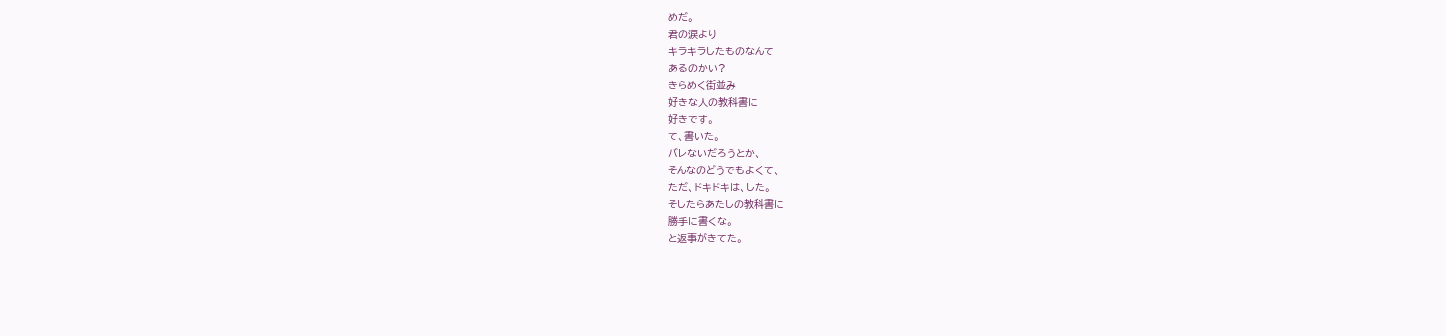めだ。
君の涙より
キラキラしたものなんて
あるのかい?
きらめく街並み
好きな人の教科書に
好きです。
て、書いた。
バレないだろうとか、
そんなのどうでもよくて、
ただ、ドキドキは、した。
そしたらあたしの教科書に
勝手に書くな。
と返事がきてた。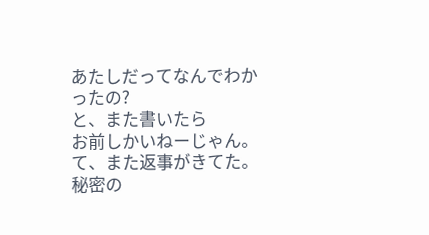あたしだってなんでわかったの?
と、また書いたら
お前しかいねーじゃん。
て、また返事がきてた。
秘密の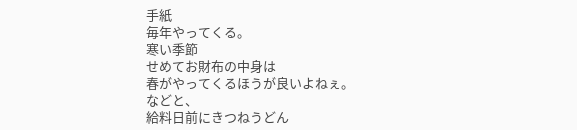手紙
毎年やってくる。
寒い季節
せめてお財布の中身は
春がやってくるほうが良いよねぇ。
などと、
給料日前にきつねうどん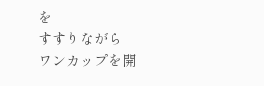を
すすりながら
ワンカップを開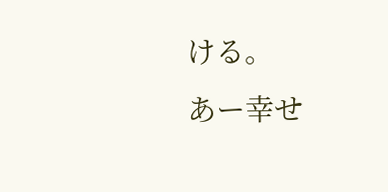ける。
あー幸せ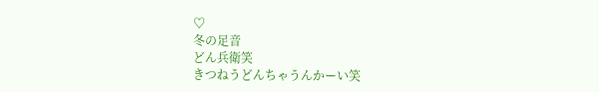♡
冬の足音
どん兵衛笑
きつねうどんちゃうんかーい笑